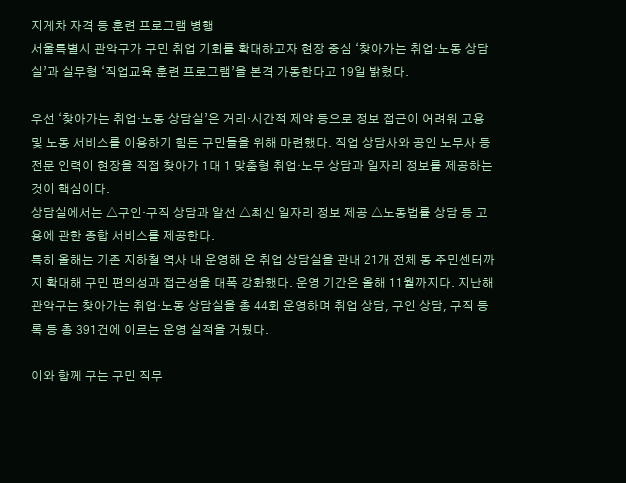지게차 자격 등 훈련 프로그램 병행
서울특별시 관악구가 구민 취업 기회를 확대하고자 현장 중심 ‘찾아가는 취업‧노동 상담실’과 실무형 ‘직업교육 훈련 프로그램’을 본격 가동한다고 19일 밝혔다.

우선 ‘찾아가는 취업‧노동 상담실’은 거리‧시간적 제약 등으로 정보 접근이 어려워 고용 및 노동 서비스를 이용하기 힘든 구민들을 위해 마련했다. 직업 상담사와 공인 노무사 등 전문 인력이 현장을 직접 찾아가 1대 1 맞춤형 취업‧노무 상담과 일자리 정보를 제공하는 것이 핵심이다.
상담실에서는 △구인‧구직 상담과 알선 △최신 일자리 정보 제공 △노동법률 상담 등 고용에 관한 종합 서비스를 제공한다.
특히 올해는 기존 지하철 역사 내 운영해 온 취업 상담실을 관내 21개 전체 동 주민센터까지 확대해 구민 편의성과 접근성을 대폭 강화했다. 운영 기간은 올해 11월까지다. 지난해 관악구는 찾아가는 취업‧노동 상담실을 총 44회 운영하며 취업 상담, 구인 상담, 구직 등록 등 총 391건에 이르는 운영 실적을 거뒀다.

이와 함께 구는 구민 직무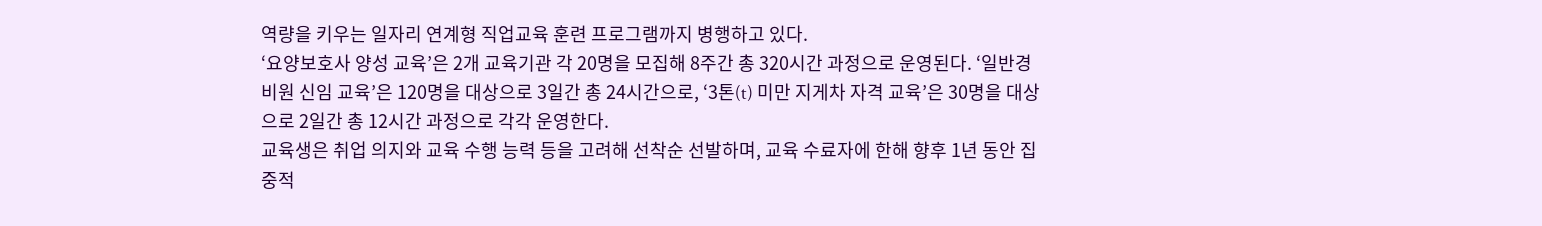역량을 키우는 일자리 연계형 직업교육 훈련 프로그램까지 병행하고 있다.
‘요양보호사 양성 교육’은 2개 교육기관 각 20명을 모집해 8주간 총 320시간 과정으로 운영된다. ‘일반경비원 신임 교육’은 120명을 대상으로 3일간 총 24시간으로, ‘3톤(t) 미만 지게차 자격 교육’은 30명을 대상으로 2일간 총 12시간 과정으로 각각 운영한다.
교육생은 취업 의지와 교육 수행 능력 등을 고려해 선착순 선발하며, 교육 수료자에 한해 향후 1년 동안 집중적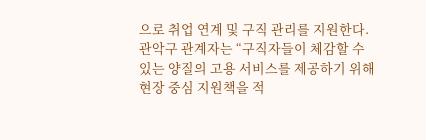으로 취업 연계 및 구직 관리를 지원한다.
관악구 관계자는 “구직자들이 체감할 수 있는 양질의 고용 서비스를 제공하기 위해 현장 중심 지원책을 적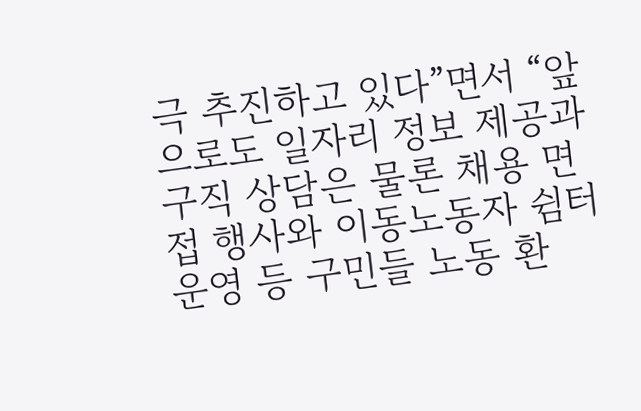극 추진하고 있다”면서 “앞으로도 일자리 정보 제공과 구직 상담은 물론 채용 면접 행사와 이동노동자 쉼터 운영 등 구민들 노동 환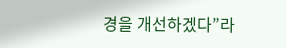경을 개선하겠다”라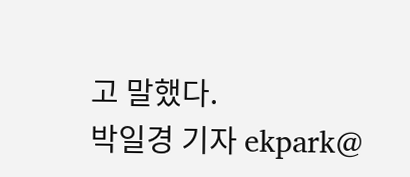고 말했다.
박일경 기자 ekpark@